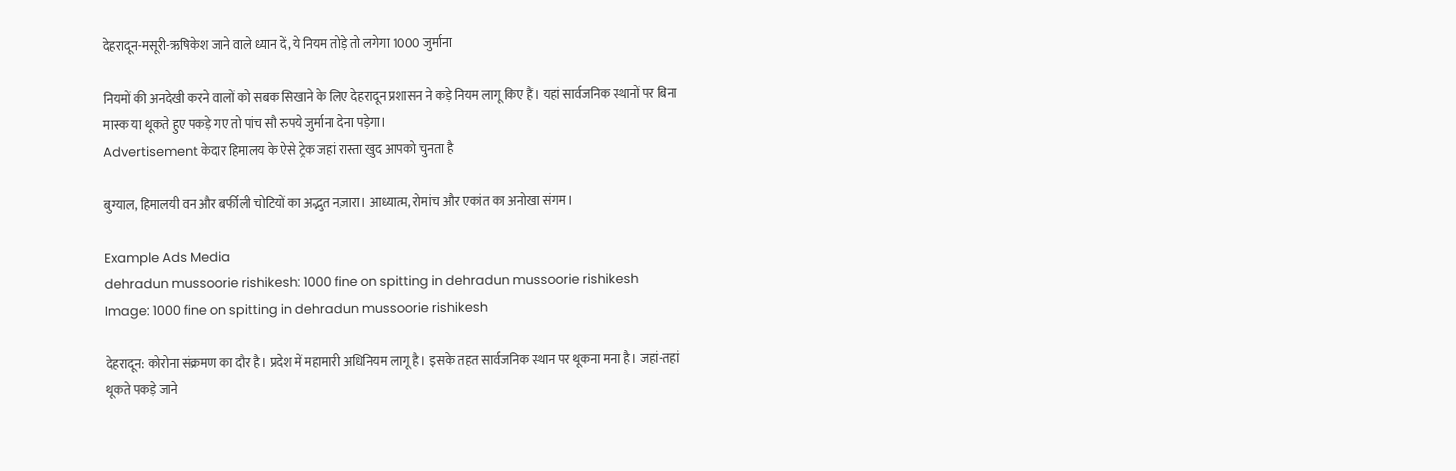देहरादून-मसूरी-ऋषिकेश जाने वाले ध्यान दें, ये नियम तोड़े तो लगेगा 1000 जुर्माना

नियमों की अनदेखी करने वालों को सबक सिखाने के लिए देहरादून प्रशासन ने कड़े नियम लागू किए हैं। यहां सार्वजनिक स्थानों पर बिना मास्क या थूकते हुए पकड़े गए तो पांच सौ रुपये जुर्माना देना पड़ेगा।
Advertisement केदार हिमालय के ऐसे ट्रेक जहां रास्ता खुद आपको चुनता है

बुग्याल, हिमालयी वन और बर्फीली चोटियों का अद्भुत नज़ारा। आध्यात्म, रोमांच और एकांत का अनोखा संगम।

Example Ads Media
dehradun mussoorie rishikesh: 1000 fine on spitting in dehradun mussoorie rishikesh
Image: 1000 fine on spitting in dehradun mussoorie rishikesh

देहरादून: कोरोना संक्रमण का दौर है। प्रदेश में महामारी अधिनियम लागू है। इसके तहत सार्वजनिक स्थान पर थूकना मना है। जहां-तहां थूकते पकड़े जाने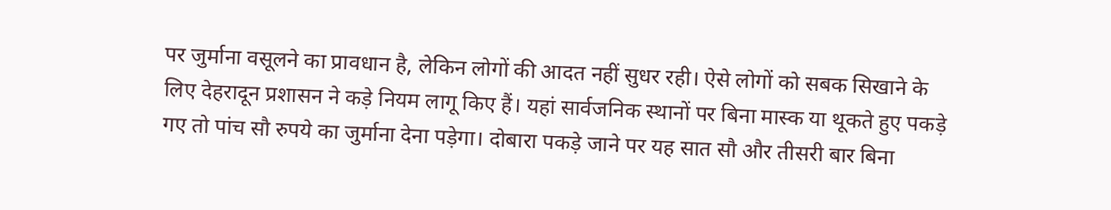पर जुर्माना वसूलने का प्रावधान है, लेकिन लोगों की आदत नहीं सुधर रही। ऐसे लोगों को सबक सिखाने के लिए देहरादून प्रशासन ने कड़े नियम लागू किए हैं। यहां सार्वजनिक स्थानों पर बिना मास्क या थूकते हुए पकड़े गए तो पांच सौ रुपये का जुर्माना देना पड़ेगा। दोबारा पकड़े जाने पर यह सात सौ और तीसरी बार बिना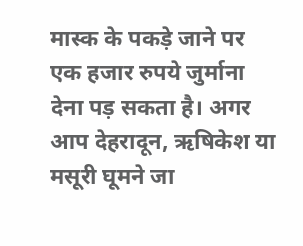मास्क के पकड़े जाने पर एक हजार रुपये जुर्माना देना पड़ सकता है। अगर आप देहरादून, ऋषिकेश या मसूरी घूमने जा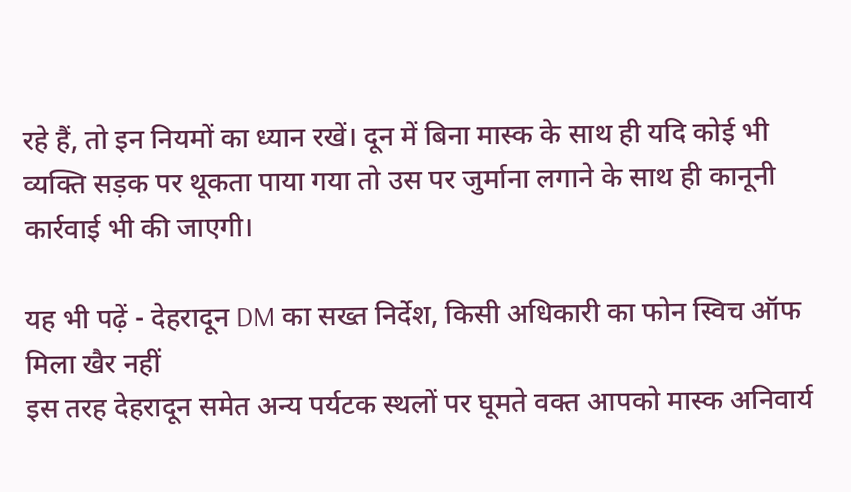रहे हैं, तो इन नियमों का ध्यान रखें। दून में बिना मास्क के साथ ही यदि कोई भी व्यक्ति सड़क पर थूकता पाया गया तो उस पर जुर्माना लगाने के साथ ही कानूनी कार्रवाई भी की जाएगी।

यह भी पढ़ें - देहरादून DM का सख्त निर्देश, किसी अधिकारी का फोन स्विच ऑफ मिला खैर नहीं
इस तरह देहरादून समेत अन्य पर्यटक स्थलों पर घूमते वक्त आपको मास्क अनिवार्य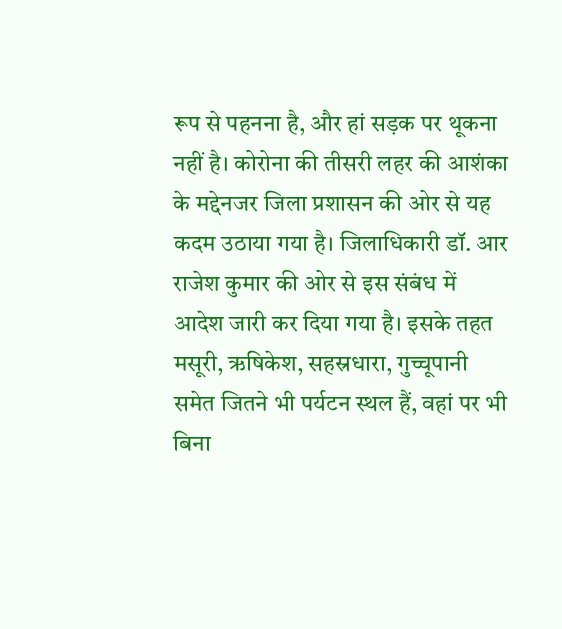रूप से पहनना है, और हां सड़क पर थूकना नहीं है। कोरोना की तीसरी लहर की आशंका के मद्देनजर जिला प्रशासन की ओर से यह कदम उठाया गया है। जिलाधिकारी डॉ. आर राजेश कुमार की ओर से इस संबंध में आदेश जारी कर दिया गया है। इसके तहत मसूरी, ऋषिकेश, सहस्रधारा, गुच्चूपानी समेत जितने भी पर्यटन स्थल हैं, वहां पर भी बिना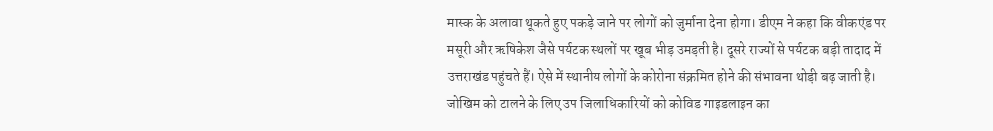मास्क के अलावा थूकते हुए पकड़े जाने पर लोगों को जुर्माना देना होगा। डीएम ने कहा कि वीकएंड पर मसूरी और ऋषिकेश जैसे पर्यटक स्थलों पर खूब भीड़ उमड़ती है। दूसरे राज्यों से पर्यटक बड़ी तादाद में उत्तराखंड पहुंचते हैं। ऐसे में स्थानीय लोगों के कोरोना संक्रमित होने की संभावना थोड़ी बढ़ जाती है। जोखिम को टालने के लिए उप जिलाधिकारियों को कोविड गाइडलाइन का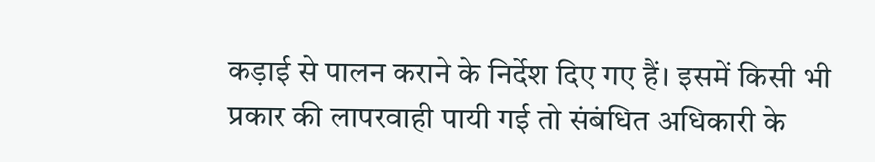कड़ाई से पालन कराने के निर्देश दिए गए हैं। इसमें किसी भी प्रकार की लापरवाही पायी गई तो संबंधित अधिकारी के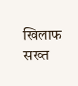खिलाफ सख्त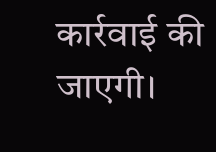कार्रवाई की जाएगी।